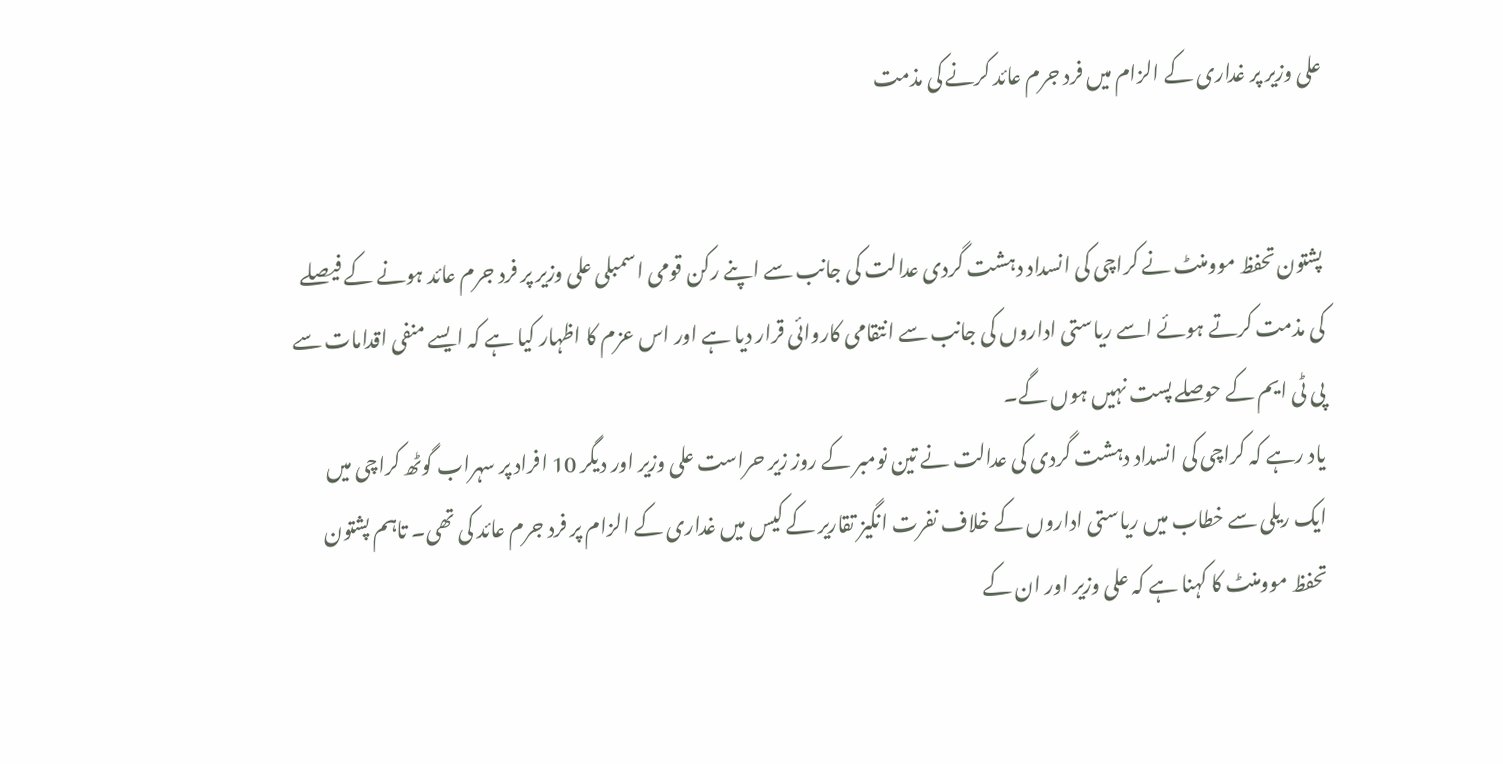علی وزیر پر غداری کے الزام میں فرد جرم عائد کرنے کی مذمت


پشتون تحفظ موومنٹ نے کراچی کی انسداد دہشت گردی عدالت کی جانب سے اپنے رکن قومی اسمبلی علی وزیر پر فرد جرم عائد ہونے کے فیصلے کی مذمت کرتے ہوئے اسے ریاستی اداروں کی جانب سے انتقامی کاروائی قرار دیا ہے اور اس عزم کا اظہار کیا ہے کہ ایسے منفی اقدامات سے پی ٹی ایم کے حوصلے پست نہیں ہوں گے۔
یاد رہے کہ کراچی کی انسداد دہشت گردی کی عدالت نے تین نومبر کے روز زیر حراست علی وزیر اور دیگر 10 افراد پر سہراب گوٹھ کراچی میں ایک ریلی سے خطاب میں ریاستی اداروں کے خلاف نفرت انگیز تقاریر کے کیس میں غداری کے الزام پر فرد جرم عائد کی تھی۔ تاہم پشتون تحفظ موومنٹ کا کہنا ہے کہ علی وزیر اور ان کے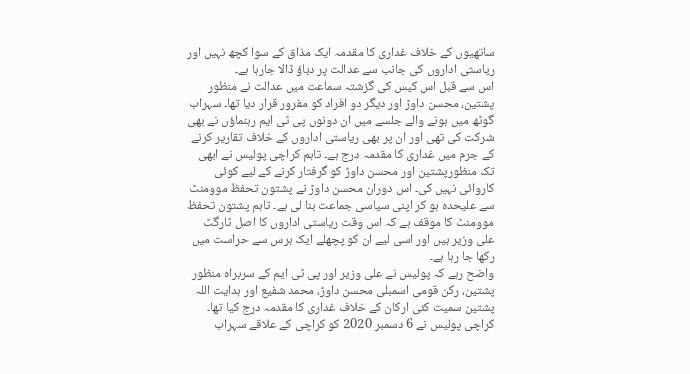ساتھیوں کے خلاف غداری کا مقدمہ ایک مذاق کے سوا کچھ نہیں اور ریاستی اداروں کی جانب سے عدالت پر دباؤ ڈالا جارہا ہے۔
اس سے قبل اس کیس کی گزشتہ سماعت میں عدالت نے منظور پشتین، محسن داوڑ اور دیگر دو افراد کو مفرور قرار دیا تھا۔ سہراب گوٹھ میں ہونے والے جلسے میں ان دونوں پی ٹی ایم رہنماؤں نے بھی شرکت کی تھی اور ان پر بھی ریاستی اداروں کے خلاف تقاریر کرنے کے جرم میں غداری کا مقدمہ درج ہے۔ تاہم کراچی پولیس نے ابھی تک منظورپشتین اور محسن داوڑ کو گرفتار کرنے کے لیے کوئی کاروائی نہیں کی۔ اس دوران محسن داوڑ نے پشتون تحفظ موومنٹ سے علیحدہ ہو کر اپنی سیاسی جماعت بنا لی ہے۔ تاہم پشتون تحفظ موومنٹ کا موقف ہے کہ اس وقت ریاستی اداروں کا اصل ٹارگٹ علی وزیر ہیں اور اسی لیے ان کو پچھلے ایک برس سے حراست میں رکھا جا رہا ہے۔
واضح رہے کہ پولیس نے علی وزیر اور پی ٹی ایم کے سربراہ منظور پشتین، رکن قومی اسمبلی محسن داوڑ، محمد شفیع اور ہدایت اللہ پشتین سمیت کئی ارکان کے خلاف غداری کا مقدمہ درج کیا تھا۔ کراچی پولیس نے 6 دسمبر 2020 کو کراچی کے علاقے سہراب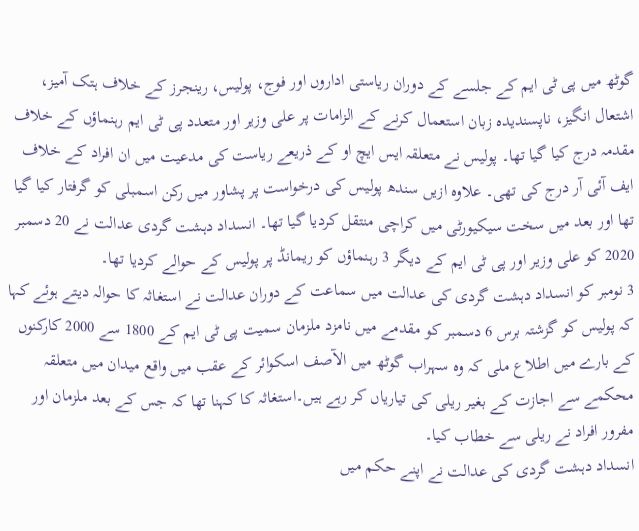گوٹھ میں پی ٹی ایم کے جلسے کے دوران ریاستی اداروں اور فوج، پولیس، رینجرز کے خلاف ہتک آمیز، اشتعال انگیز، ناپسندیدہ زبان استعمال کرنے کے الزامات پر علی وزیر اور متعدد پی ٹی ایم رہنماؤں کے خلاف مقدمہ درج کیا گیا تھا۔ پولیس نے متعلقہ ایس ایچ او کے ذریعے ریاست کی مدعیت میں ان افراد کے خلاف ایف آئی آر درج کی تھی۔ علاوہ ازیں سندھ پولیس کی درخواست پر پشاور میں رکن اسمبلی کو گرفتار کیا گیا تھا اور بعد میں سخت سیکیورٹی میں کراچی منتقل کردیا گیا تھا۔ انسداد دہشت گردی عدالت نے 20 دسمبر 2020 کو علی وزیر اور پی ٹی ایم کے دیگر 3 رہنماؤں کو ریمانڈ پر پولیس کے حوالے کردیا تھا۔
3 نومبر کو انسداد دہشت گردی کی عدالت میں سماعت کے دوران عدالت نے استغاثہ کا حوالہ دیتے ہوئے کہا کہ پولیس کو گزشتہ برس 6 دسمبر کو مقدمے میں نامزد ملزمان سمیت پی ٹی ایم کے 1800 سے 2000 کارکنوں کے بارے میں اطلاع ملی کہ وہ سہراب گوٹھ میں الآصف اسکوائر کے عقب میں واقع میدان میں متعلقہ محکمے سے اجازت کے بغیر ریلی کی تیاریاں کر رہے ہیں۔استغاثہ کا کہنا تھا کہ جس کے بعد ملزمان اور مفرور افراد نے ریلی سے خطاب کیا۔
انسداد دہشت گردی کی عدالت نے اپنے حکم میں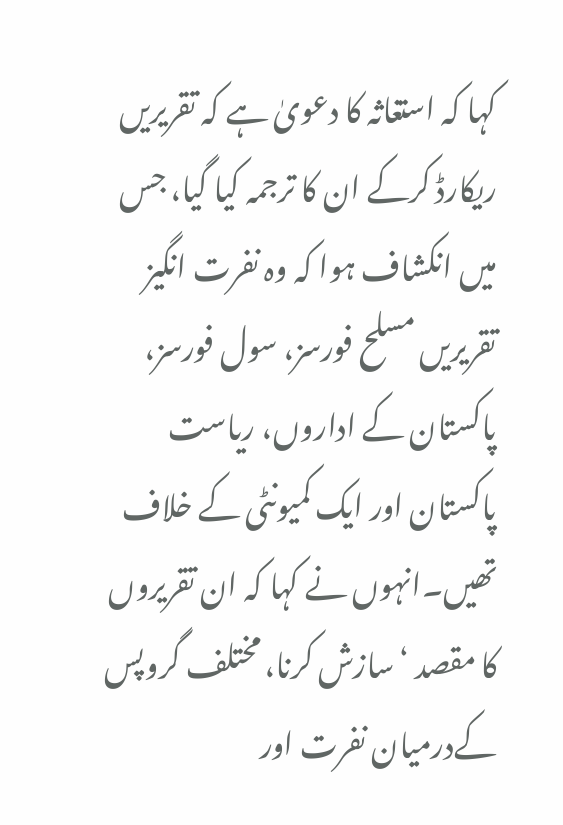کہا کہ استغاثہ کا دعویٰ ہے کہ تقریریں ریکارڈ کرکے ان کا ترجمہ کیا گیا، جس میں انکشاف ہوا کہ وہ نفرت انگیز تقریریں مسلح فورسز، سول فورسز، پاکستان کے اداروں، ریاست پاکستان اور ایک کمیونٹی کے خلاف تھیں۔انہوں نے کہا کہ ان تقریروں کا مقصد ‘سازش کرنا، مختلف گروپس کےدرمیان نفرت اور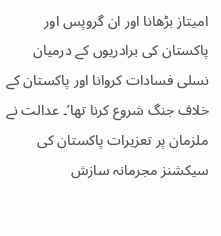امیتاز بڑھانا اور ان گروپس اور پاکستان کی برادریوں کے درمیان نسلی فسادات کروانا اور پاکستان کے خلاف جنگ شروع کرنا تھا’۔ عدالت نے ملزمان پر تعزیرات پاکستان کی سیکشنز مجرمانہ سازش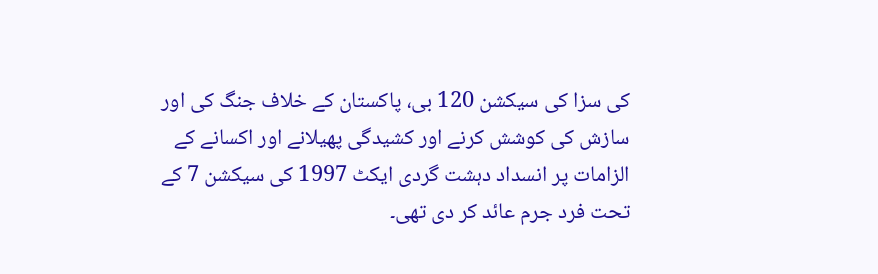کی سزا کی سیکشن 120 بی، پاکستان کے خلاف جنگ کی اور سازش کی کوشش کرنے اور کشیدگی پھیلانے اور اکسانے کے الزامات پر انسداد دہشت گردی ایکٹ 1997 کی سیکشن 7 کے تحت فرد جرم عائد کر دی تھی۔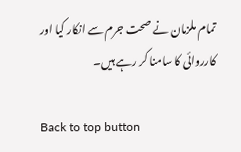تمام ملزمان نے صحت جرم سے انکار کیا اور کارروائی کا سامنا کر رہے ہیں۔

Back to top button